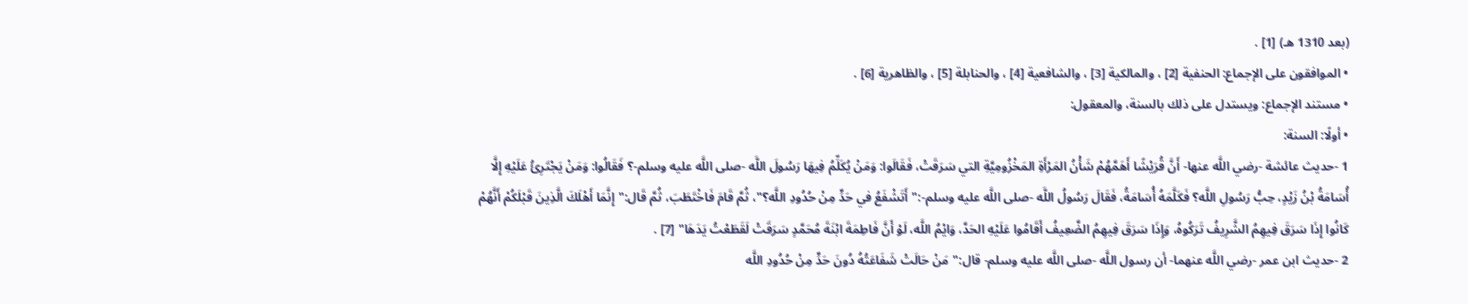(بعد 1310 هـ) [1] .
• الموافقون على الإجماع: الحنفية [2] ، والمالكية [3] ، والشافعية [4] ، والحنابلة [5] ، والظاهرية [6] .
• مستند الإجماع: ويستدل على ذلك بالسنة، والمعقول:
• أولًا: السنة:
1 -حديث عائشة -رضي اللَّه عنها- أَنَّ قُرَيْشًا أَهَمَّهُمْ شَأْنُ المَرْأَةِ المَخْزُومِيَّةِ التي سَرَقَتْ، فَقَالَوا: وَمَنْ يُكَلِّمُ فِيهَا رَسُولَ اللَّه -صلى اللَّه عليه وسلم-؟ فَقَالُوا: وَمَنْ يَجْتَرِئُ عَلَيْهِ إِلَّا أُسَامَةُ بْنُ زَيْدٍ، حِبُّ رَسُولِ اللَّه؟ فَكَلَّمَهُ أُسَامَةُ، فَقَالَ رَسُولُ اللَّه -صلى اللَّه عليه وسلم-:"أَتَشْفَعُ في حَدٍّ مِنْ حُدُودِ اللَّه؟"، ثُمَّ قَامَ فَاخْتَطَبَ، ثُمَّ قَال:"إِنَّمَا أَهْلَكَ الَّذِينَ قَبْلَكُمْ أَنَّهُمْ كَانُوا إِذَا سَرَقَ فِيهِمُ الشَّرِيفُ تَرَكُوهُ، وَإِذَا سَرَقَ فِيهِمُ الضَّعِيفُ أَقَامُوا عَلَيْهِ الحَدَّ، وَايْمُ اللَّه، لَوْ أَنَّ فَاطِمَةَ ابْنَةَ مُحَمَّدٍ سَرَقَتْ لَقَطَعْتُ يَدَهَا" [7] .
2 -حديث ابن عمر -رضي اللَّه عنهما- أن رسول اللَّه -صلى اللَّه عليه وسلم- قال:"مَنْ حَالَتْ شَفَاعَتُهُ دُونَ حَدٍّ مِنْ حُدُودِ اللَّه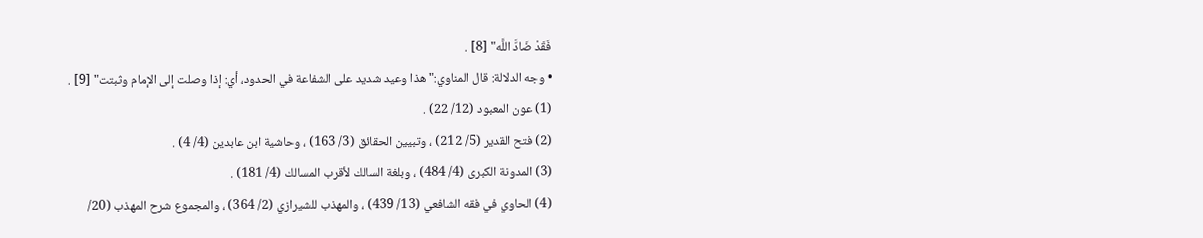فَقَدْ ضَادَّ اللَّه" [8] .
• وجه الدلالة: قال المناوي:"هذا وعيد شديد على الشفاعة في الحدود، أي: إذا وصلت إلى الإمام وثبتت" [9] .
(1) عون المعبود (12/ 22) .
(2) فتح القدير (5/ 212) ، وتبيين الحقائق (3/ 163) ، وحاشية ابن عابدين (4/ 4) .
(3) المدونة الكبرى (4/ 484) ، وبلغة السالك لأقرب المسالك (4/ 181) .
(4) الحاوي في فقه الشافعي (13/ 439) ، والمهذب للشيرازي (2/ 364) ، والمجموع شرح المهذب (20/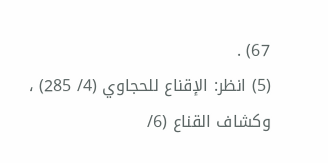67) .
(5) انظر: الإقناع للحجاوي (4/ 285) ، وكشاف القناع (6/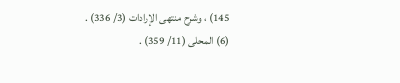145) ، وشرح منتهى الإرادات (3/ 336) .
(6) المحلى (11/ 359) .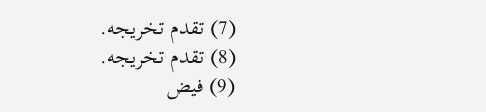(7) تقدم تخريجه.
(8) تقدم تخريجه.
(9) فيض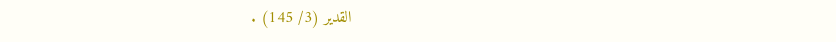القدير (3/ 145) .